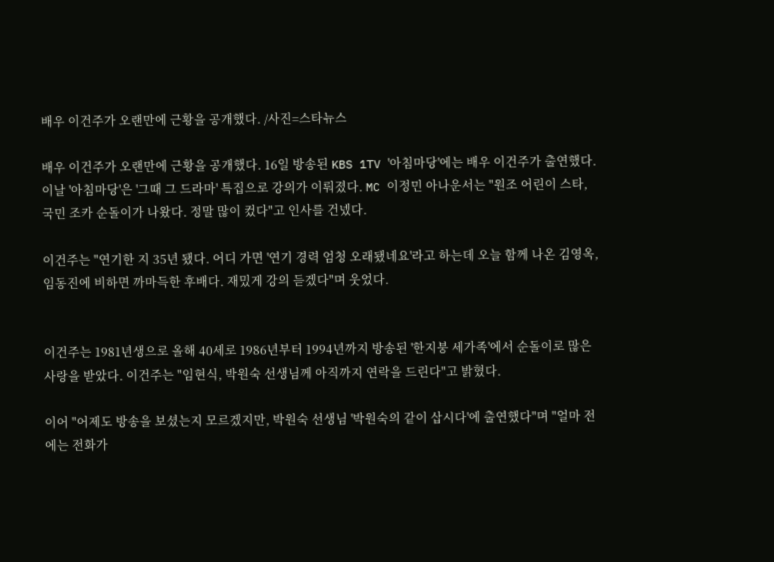배우 이건주가 오랜만에 근황을 공개했다. /사진=스타뉴스

배우 이건주가 오랜만에 근황을 공개했다. 16일 방송된 KBS 1TV '아침마당'에는 배우 이건주가 출연했다.
이날 '아침마당'은 '그때 그 드라마' 특집으로 강의가 이뤄졌다. MC 이정민 아나운서는 "원조 어린이 스타, 국민 조카 순돌이가 나왔다. 정말 많이 컸다"고 인사를 건넸다.

이건주는 "연기한 지 35년 됐다. 어디 가면 '연기 경력 엄청 오래됐네요'라고 하는데 오늘 함께 나온 김영옥, 임동진에 비하면 까마득한 후배다. 재밌게 강의 듣겠다"며 웃었다.


이건주는 1981년생으로 올해 40세로 1986년부터 1994년까지 방송된 '한지붕 세가족'에서 순돌이로 많은 사랑을 받았다. 이건주는 "임현식, 박원숙 선생님께 아직까지 연락을 드린다"고 밝혔다.

이어 "어제도 방송을 보셨는지 모르겠지만, 박원숙 선생님 '박원숙의 같이 삽시다'에 출연했다"며 "얼마 전에는 전화가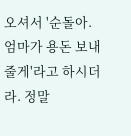오셔서 '순돌아. 엄마가 용돈 보내줄게'라고 하시더라. 정말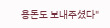용돈도 보내주셨다"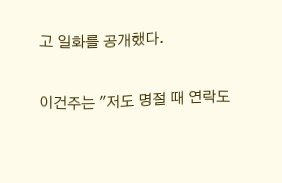고 일화를 공개했다.

이건주는 "저도 명절 때 연락도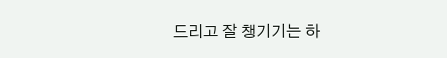드리고 잘 챙기기는 하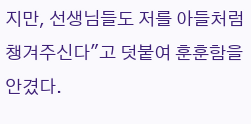지만, 선생님들도 저를 아들처럼 챙겨주신다"고 덧붙여 훈훈함을 안겼다.